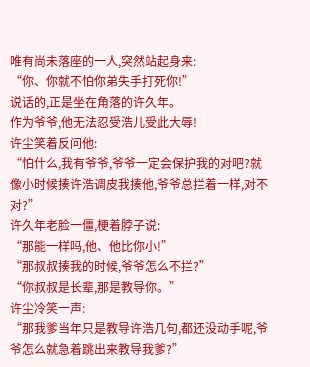唯有尚未落座的一人,突然站起身来:
“你、你就不怕你弟失手打死你!”
说话的,正是坐在角落的许久年。
作为爷爷,他无法忍受浩儿受此大辱!
许尘笑着反问他:
“怕什么,我有爷爷,爷爷一定会保护我的对吧?就像小时候揍许浩调皮我揍他,爷爷总拦着一样,对不对?”
许久年老脸一僵,梗着脖子说:
“那能一样吗,他、他比你小!”
“那叔叔揍我的时候,爷爷怎么不拦?”
“你叔叔是长辈,那是教导你。”
许尘冷笑一声:
“那我爹当年只是教导许浩几句,都还没动手呢,爷爷怎么就急着跳出来教导我爹?”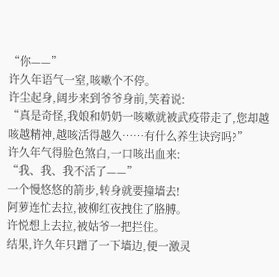“你——”
许久年语气一窒,咳嗽个不停。
许尘起身,阔步来到爷爷身前,笑着说:
“真是奇怪,我娘和奶奶一咳嗽就被武疫带走了,您却越咳越精神,越咳活得越久……有什么养生诀窍吗?”
许久年气得脸色煞白,一口咳出血来:
“我、我、我不活了——”
一个慢悠悠的箭步,转身就要撞墙去!
阿萝连忙去拉,被柳红夜拽住了胳膊。
许悦想上去拉,被姑爷一把拦住。
结果,许久年只蹭了一下墙边,便一激灵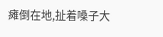瘫倒在地,扯着嗓子大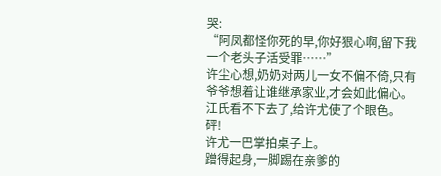哭:
“阿凤都怪你死的早,你好狠心啊,留下我一个老头子活受罪……”
许尘心想,奶奶对两儿一女不偏不倚,只有爷爷想着让谁继承家业,才会如此偏心。
江氏看不下去了,给许尤使了个眼色。
砰!
许尤一巴掌拍桌子上。
蹭得起身,一脚踢在亲爹的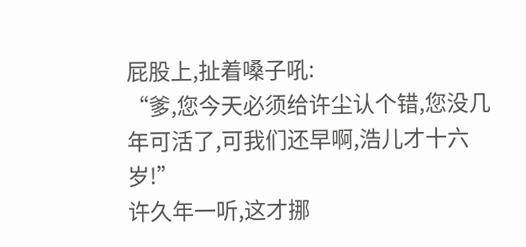屁股上,扯着嗓子吼:
“爹,您今天必须给许尘认个错,您没几年可活了,可我们还早啊,浩儿才十六岁!”
许久年一听,这才挪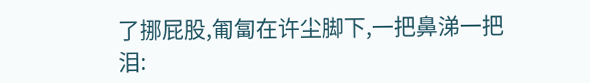了挪屁股,匍匐在许尘脚下,一把鼻涕一把泪: